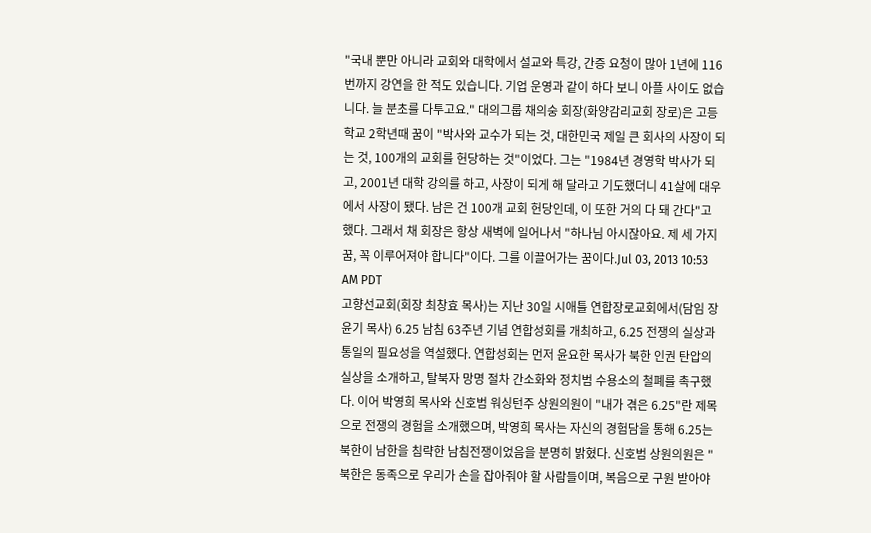"국내 뿐만 아니라 교회와 대학에서 설교와 특강, 간증 요청이 많아 1년에 116번까지 강연을 한 적도 있습니다. 기업 운영과 같이 하다 보니 아플 사이도 없습니다. 늘 분초를 다투고요." 대의그룹 채의숭 회장(화양감리교회 장로)은 고등학교 2학년때 꿈이 "박사와 교수가 되는 것, 대한민국 제일 큰 회사의 사장이 되는 것, 100개의 교회를 헌당하는 것"이었다. 그는 "1984년 경영학 박사가 되고, 2001년 대학 강의를 하고, 사장이 되게 해 달라고 기도했더니 41살에 대우에서 사장이 됐다. 남은 건 100개 교회 헌당인데, 이 또한 거의 다 돼 간다"고 했다. 그래서 채 회장은 항상 새벽에 일어나서 "하나님 아시잖아요. 제 세 가지 꿈, 꼭 이루어져야 합니다"이다. 그를 이끌어가는 꿈이다.Jul 03, 2013 10:53 AM PDT
고향선교회(회장 최창효 목사)는 지난 30일 시애틀 연합장로교회에서(담임 장윤기 목사) 6.25 남침 63주년 기념 연합성회를 개최하고, 6.25 전쟁의 실상과 통일의 필요성을 역설했다. 연합성회는 먼저 윤요한 목사가 북한 인권 탄압의 실상을 소개하고, 탈북자 망명 절차 간소화와 정치범 수용소의 철폐를 촉구했다. 이어 박영희 목사와 신호범 워싱턴주 상원의원이 "내가 겪은 6.25"란 제목으로 전쟁의 경험을 소개했으며, 박영희 목사는 자신의 경험담을 통해 6.25는 북한이 남한을 침략한 남침전쟁이었음을 분명히 밝혔다. 신호범 상원의원은 "북한은 동족으로 우리가 손을 잡아줘야 할 사람들이며, 복음으로 구원 받아야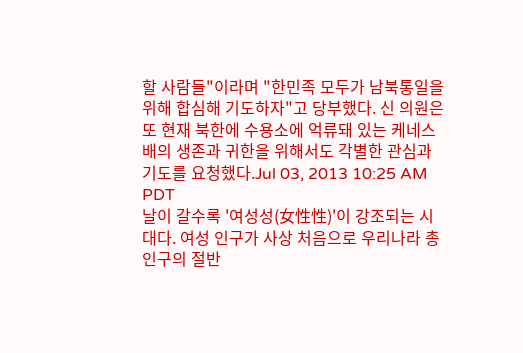할 사람들"이라며 "한민족 모두가 남북통일을 위해 합심해 기도하자"고 당부했다. 신 의원은 또 현재 북한에 수용소에 억류돼 있는 케네스 배의 생존과 귀한을 위해서도 각별한 관심과 기도를 요청했다.Jul 03, 2013 10:25 AM PDT
날이 갈수록 '여성성(女性性)'이 강조되는 시대다. 여성 인구가 사상 처음으로 우리나라 총 인구의 절반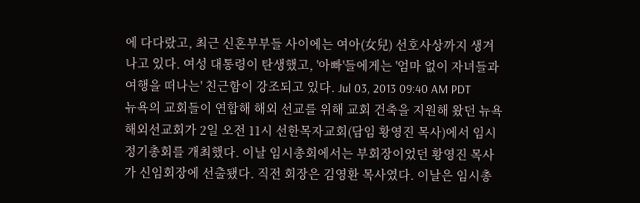에 다다랐고, 최근 신혼부부들 사이에는 여아(女兒) 선호사상까지 생겨나고 있다. 여성 대통령이 탄생했고, '아빠'들에게는 '엄마 없이 자녀들과 여행을 떠나는' 친근함이 강조되고 있다. Jul 03, 2013 09:40 AM PDT
뉴욕의 교회들이 연합해 해외 선교를 위해 교회 건축을 지원해 왔던 뉴욕해외선교회가 2일 오전 11시 선한목자교회(담임 황영진 목사)에서 임시정기총회를 개최했다. 이날 임시총회에서는 부회장이었던 황영진 목사가 신임회장에 선출됐다. 직전 회장은 김영환 목사였다. 이날은 임시총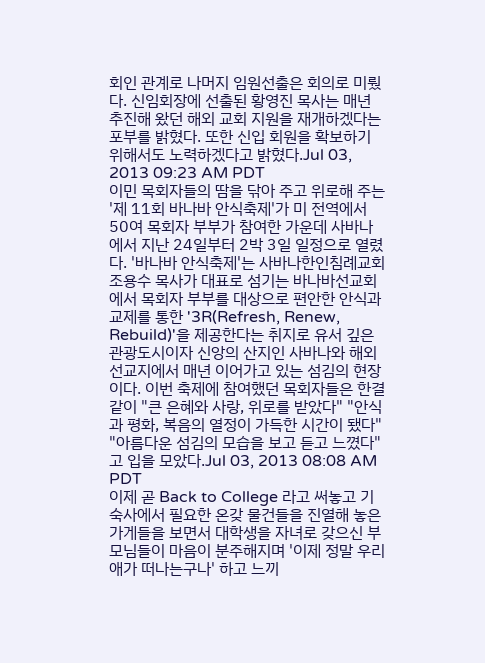회인 관계로 나머지 임원선출은 회의로 미뤘다. 신임회장에 선출된 황영진 목사는 매년 추진해 왔던 해외 교회 지원을 재개하겠다는 포부를 밝혔다. 또한 신입 회원을 확보하기 위해서도 노력하겠다고 밝혔다.Jul 03, 2013 09:23 AM PDT
이민 목회자들의 땀을 닦아 주고 위로해 주는 '제 11회 바나바 안식축제'가 미 전역에서 50여 목회자 부부가 참여한 가운데 사바나에서 지난 24일부터 2박 3일 일정으로 열렸다. '바나바 안식축제'는 사바나한인침례교회 조용수 목사가 대표로 섬기는 바나바선교회에서 목회자 부부를 대상으로 편안한 안식과 교제를 통한 '3R(Refresh, Renew, Rebuild)'을 제공한다는 취지로 유서 깊은 관광도시이자 신앙의 산지인 사바나와 해외 선교지에서 매년 이어가고 있는 섬김의 현장이다. 이번 축제에 참여했던 목회자들은 한결 같이 "큰 은혜와 사랑, 위로를 받았다" "안식과 평화, 복음의 열정이 가득한 시간이 됐다" "아름다운 섬김의 모습을 보고 듣고 느꼈다"고 입을 모았다.Jul 03, 2013 08:08 AM PDT
이제 곧 Back to College 라고 써놓고 기숙사에서 필요한 온갖 물건들을 진열해 놓은 가게들을 보면서 대학생을 자녀로 갖으신 부모님들이 마음이 분주해지며 '이제 정말 우리 애가 떠나는구나' 하고 느끼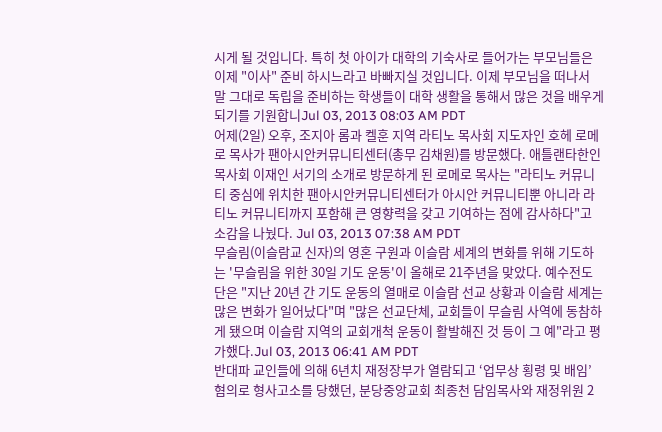시게 될 것입니다. 특히 첫 아이가 대학의 기숙사로 들어가는 부모님들은 이제 "이사" 준비 하시느라고 바빠지실 것입니다. 이제 부모님을 떠나서 말 그대로 독립을 준비하는 학생들이 대학 생활을 통해서 많은 것을 배우게 되기를 기원합니Jul 03, 2013 08:03 AM PDT
어제(2일) 오후, 조지아 롬과 켈훈 지역 라티노 목사회 지도자인 호헤 로메로 목사가 팬아시안커뮤니티센터(총무 김채원)를 방문했다. 애틀랜타한인목사회 이재인 서기의 소개로 방문하게 된 로메로 목사는 "라티노 커뮤니티 중심에 위치한 팬아시안커뮤니티센터가 아시안 커뮤니티뿐 아니라 라티노 커뮤니티까지 포함해 큰 영향력을 갖고 기여하는 점에 감사하다"고 소감을 나눴다. Jul 03, 2013 07:38 AM PDT
무슬림(이슬람교 신자)의 영혼 구원과 이슬람 세계의 변화를 위해 기도하는 '무슬림을 위한 30일 기도 운동'이 올해로 21주년을 맞았다. 예수전도단은 "지난 20년 간 기도 운동의 열매로 이슬람 선교 상황과 이슬람 세계는 많은 변화가 일어났다"며 "많은 선교단체, 교회들이 무슬림 사역에 동참하게 됐으며 이슬람 지역의 교회개척 운동이 활발해진 것 등이 그 예"라고 평가했다.Jul 03, 2013 06:41 AM PDT
반대파 교인들에 의해 6년치 재정장부가 열람되고 ‘업무상 횡령 및 배임’ 혐의로 형사고소를 당했던, 분당중앙교회 최종천 담임목사와 재정위원 2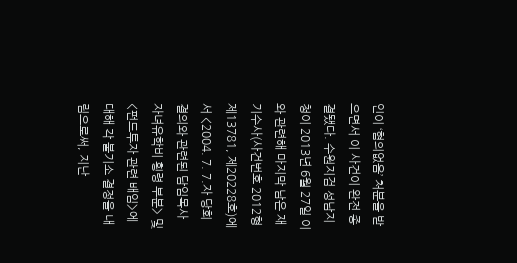인이 ‘혐의없음’ 처분을 받으면서 이 사건이 완전 종결됐다. 수원지검 성남지청이 2013년 6월 27일 이와 관련해 마지막 남은 재기수사(사건번호 2012형제13781, 제20228호)에서 <2004. 7. 7.자 당회 결의와 관련된 담임목사 자녀유학비 횡령 부분> 및 <펀드투자 관련 배임>에 대해 각 불기소 결정을 내림으로써, 지난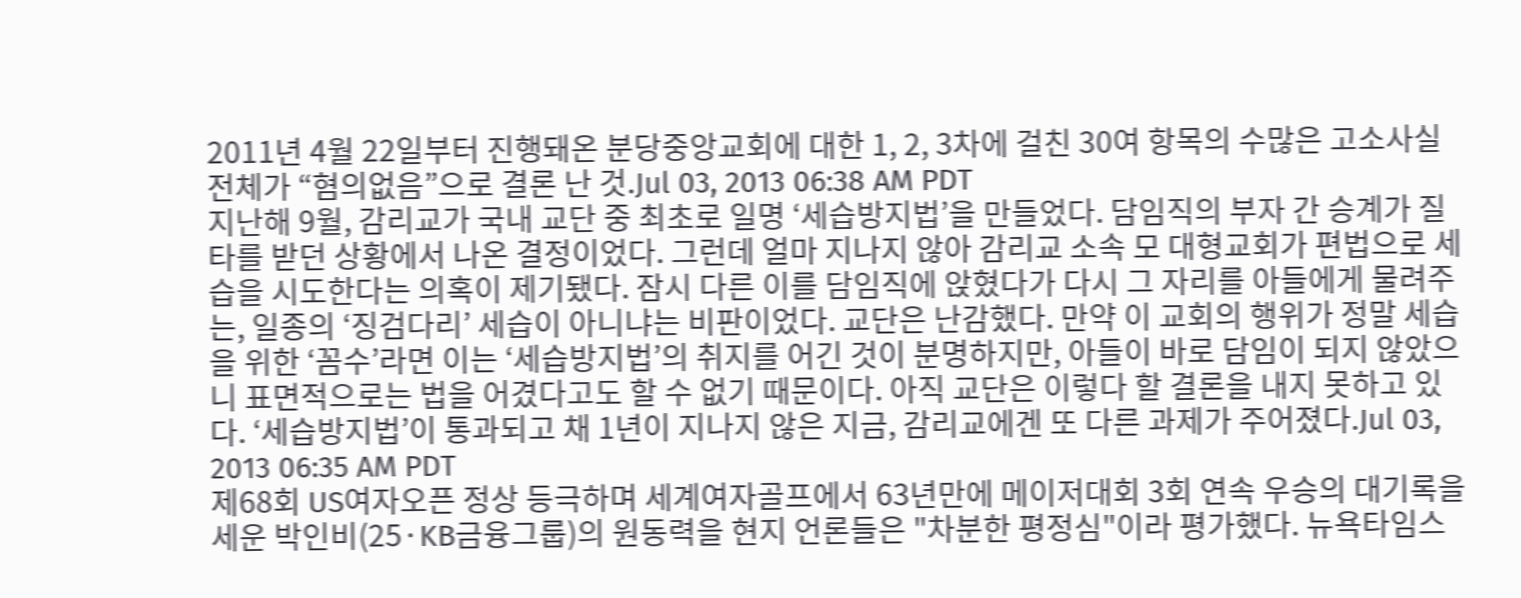2011년 4월 22일부터 진행돼온 분당중앙교회에 대한 1, 2, 3차에 걸친 30여 항목의 수많은 고소사실 전체가 “혐의없음”으로 결론 난 것.Jul 03, 2013 06:38 AM PDT
지난해 9월, 감리교가 국내 교단 중 최초로 일명 ‘세습방지법’을 만들었다. 담임직의 부자 간 승계가 질타를 받던 상황에서 나온 결정이었다. 그런데 얼마 지나지 않아 감리교 소속 모 대형교회가 편법으로 세습을 시도한다는 의혹이 제기됐다. 잠시 다른 이를 담임직에 앉혔다가 다시 그 자리를 아들에게 물려주는, 일종의 ‘징검다리’ 세습이 아니냐는 비판이었다. 교단은 난감했다. 만약 이 교회의 행위가 정말 세습을 위한 ‘꼼수’라면 이는 ‘세습방지법’의 취지를 어긴 것이 분명하지만, 아들이 바로 담임이 되지 않았으니 표면적으로는 법을 어겼다고도 할 수 없기 때문이다. 아직 교단은 이렇다 할 결론을 내지 못하고 있다. ‘세습방지법’이 통과되고 채 1년이 지나지 않은 지금, 감리교에겐 또 다른 과제가 주어졌다.Jul 03, 2013 06:35 AM PDT
제68회 US여자오픈 정상 등극하며 세계여자골프에서 63년만에 메이저대회 3회 연속 우승의 대기록을 세운 박인비(25·KB금융그룹)의 원동력을 현지 언론들은 "차분한 평정심"이라 평가했다. 뉴욕타임스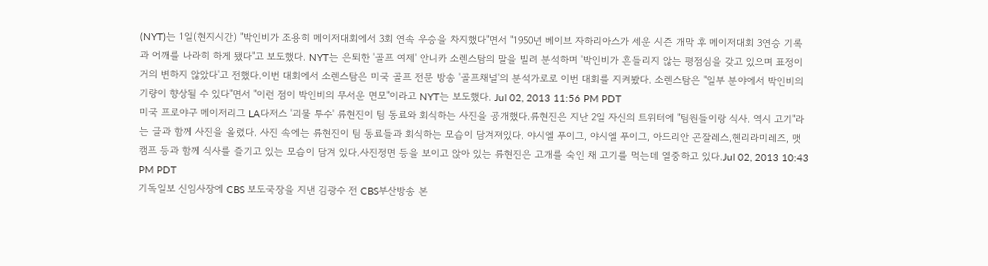(NYT)는 1일(현지시간) "박인비가 조용히 메이저대회에서 3회 연속 우승을 차지했다"면서 "1950년 베이브 자하리아스가 세운 시즌 개막 후 메이저대회 3연승 기록과 어깨를 나라히 하게 됐다"고 보도했다. NYT는 은퇴한 '골프 여제' 안니카 소렌스탐의 말을 빌려 분석하며 '박인비가 흔들리지 않는 평점심을 갖고 있으며 표정이 거의 변하지 않았다'고 전했다.이번 대회에서 소렌스탐은 미국 골프 전문 방송 '골프채널'의 분석가로로 이번 대회를 지켜봤다. 소렌스탐은 "일부 분야에서 박인비의 기량이 향상될 수 있다"면서 "이런 점이 박인비의 무서운 면모"이라고 NYT는 보도했다. Jul 02, 2013 11:56 PM PDT
미국 프로야구 메이저리그 LA다저스 '괴물 투수' 류현진이 팀 동료와 회식하는 사진을 공개했다.류현진은 지난 2일 자신의 트위터에 "팀원들이랑 식사. 역시 고기"라는 글과 함께 사진을 올렸다. 사진 속에는 류현진이 팀 동료들과 회식하는 모습이 담겨져있다. 야시엘 푸이그, 야시엘 푸이그, 아드리안 곤잘레스,헨리라미레즈, 맷 캠프 등과 함께 식사를 즐기고 있는 모습이 담겨 있다.사진정면 등을 보이고 앉아 있는 류현진은 고개를 숙인 채 고기를 먹는데 열중하고 있다.Jul 02, 2013 10:43 PM PDT
기독일보 신임사장에 CBS 보도국장을 지낸 김광수 전 CBS부산방송 본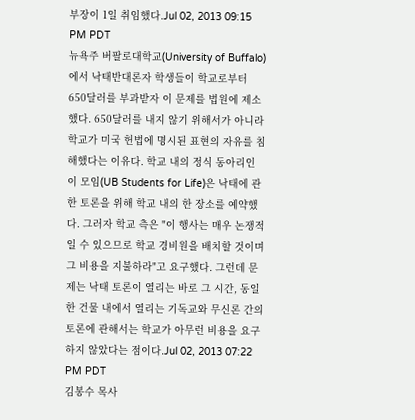부장이 1일 취임했다.Jul 02, 2013 09:15 PM PDT
뉴욕주 버팔로대학교(University of Buffalo)에서 낙태반대론자 학생들이 학교로부터 650달러를 부과받자 이 문제를 법원에 제소했다. 650달러를 내지 않기 위해서가 아니라 학교가 미국 헌법에 명시된 표현의 자유를 침해했다는 이유다. 학교 내의 정식 동아리인 이 모임(UB Students for Life)은 낙태에 관한 토론을 위해 학교 내의 한 장소를 예약했다. 그러자 학교 측은 "이 행사는 매우 논쟁적일 수 있으므로 학교 경비원을 배치할 것이며 그 비용을 지불하라"고 요구했다. 그런데 문제는 낙태 토론이 열리는 바로 그 시간, 동일한 건물 내에서 열리는 기독교와 무신론 간의 토론에 관해서는 학교가 아무런 비용을 요구하지 않았다는 점이다.Jul 02, 2013 07:22 PM PDT
김봉수 목사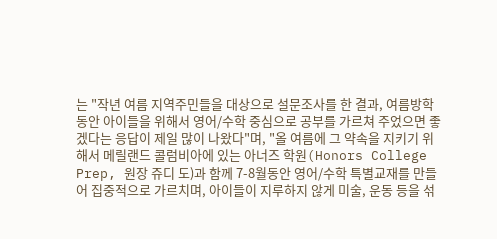는 "작년 여름 지역주민들을 대상으로 설문조사를 한 결과, 여름방학 동안 아이들을 위해서 영어/수학 중심으로 공부를 가르쳐 주었으면 좋겠다는 응답이 제일 많이 나왔다"며, "올 여름에 그 약속을 지키기 위해서 메릴랜드 콜럼비아에 있는 아너즈 학원(Honors College Prep, 원장 쥬디 도)과 함께 7-8월동안 영어/수학 특별교재를 만들어 집중적으로 가르치며, 아이들이 지루하지 않게 미술, 운동 등을 섞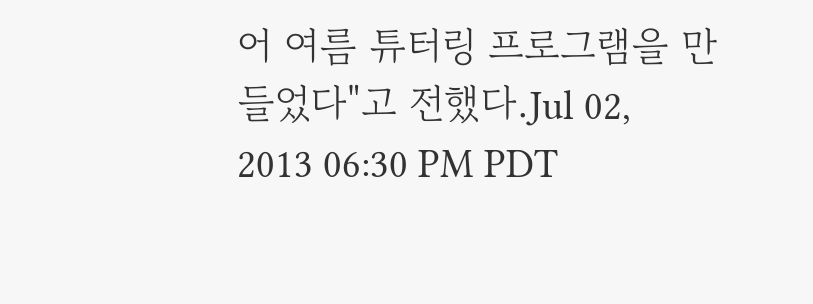어 여름 튜터링 프로그램을 만들었다"고 전했다.Jul 02, 2013 06:30 PM PDT